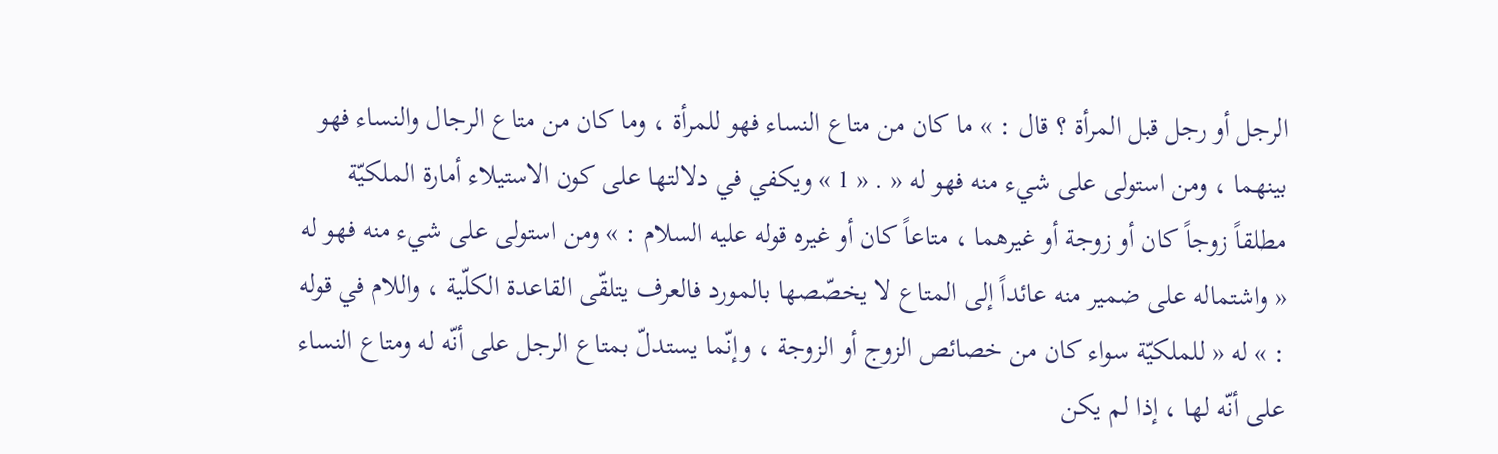الرجل أو رجل قبل المرأة ؟ قال : » ما كان من متاع النساء فهو للمرأة ، وما كان من متاع الرجال والنساء فهو بينهما ، ومن استولى على شيء منه فهو له « . « 1 » ويكفي في دلالتها على كون الاستيلاء أمارة الملكيّة مطلقاً زوجاً كان أو زوجة أو غيرهما ، متاعاً كان أو غيره قوله عليه السلام : » ومن استولى على شيء منه فهو له « واشتماله على ضمير منه عائداً إلى المتاع لا يخصّصها بالمورد فالعرف يتلقّى القاعدة الكلّية ، واللام في قوله : » له « للملكيّة سواء كان من خصائص الزوج أو الزوجة ، وإنّما يستدلّ بمتاع الرجل على أنّه له ومتاع النساء على أنّه لها ، إذا لم يكن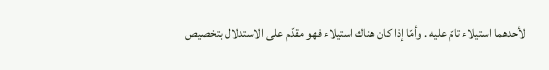لأحدهما استيلاء تامّ عليه . وأمّا إذا كان هناك استيلاء فهو مقدّم على الاستدلال بتخصيص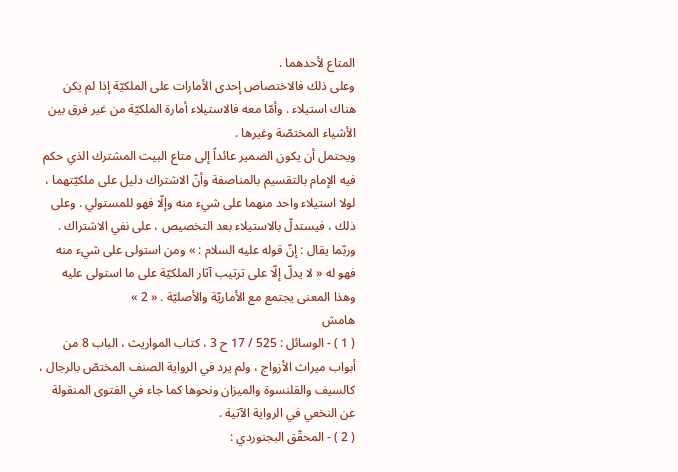المتاع لأحدهما .
وعلى ذلك فالاختصاص إحدى الأمارات على الملكيّة إذا لم يكن هناك استيلاء . وأمّا معه فالاستيلاء أمارة الملكيّة من غير فرق بين الأشياء المختصّة وغيرها .
ويحتمل أن يكون الضمير عائداً إلى متاع البيت المشترك الذي حكم فيه الإمام بالتقسيم بالمناصفة وأنّ الاشتراك دليل على ملكيّتهما ، لولا استيلاء واحد منهما على شيء منه وإلّا فهو للمستولي . وعلى ذلك ، فيستدلّ بالاستيلاء بعد التخصيص ، على نفي الاشتراك .
وربّما يقال : إنّ قوله عليه السلام : » ومن استولى على شيء منه فهو له « لا يدلّ إلّا على ترتيب آثار الملكيّة على ما استولى عليه وهذا المعنى يجتمع مع الأماريّة والأصليّة . « 2 »
هامش
( 1 ) - الوسائل : 525 / 17 ح 3 ، كتاب المواريث ، الباب 8 من أبواب ميراث الأزواج ، ولم يرد في الرواية الصنف المختصّ بالرجال ، كالسيف والقلنسوة والميزان ونحوها كما جاء في الفتوى المنقولة عن النخعي في الرواية الآتية .
( 2 ) - المحقّق البجنوردي :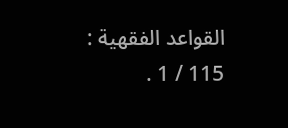القواعد الفقهية : 115 / 1 .